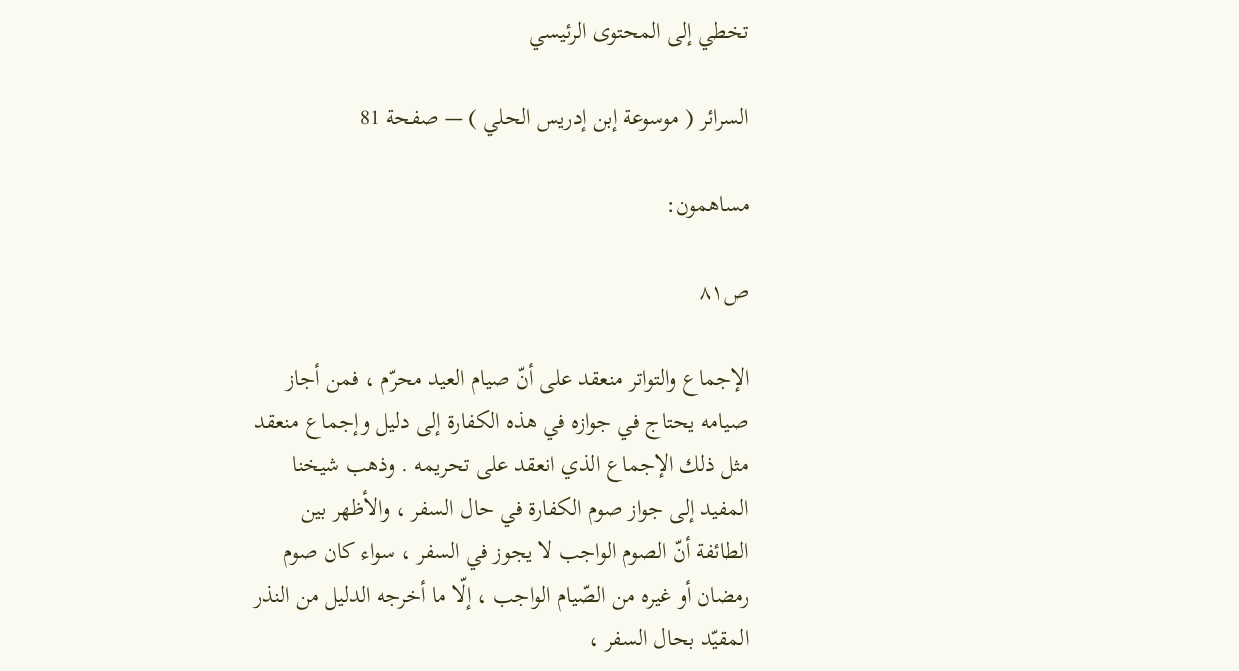تخطي إلى المحتوى الرئيسي

السرائر ( موسوعة إبن إدريس الحلي ) — صفحة 81

مساهمون:

ص٨١

الإجماع والتواتر منعقد على أنّ صيام العيد محرّم ، فمن أجاز صيامه يحتاج في جوازه في هذه الكفارة إلى دليل وإجماع منعقد مثل ذلك الإجماع الذي انعقد على تحريمه . وذهب شيخنا المفيد إلى جواز صوم الكفارة في حال السفر ، والأظهر بين الطائفة أنّ الصوم الواجب لا يجوز في السفر ، سواء كان صوم رمضان أو غيره من الصّيام الواجب ، إلّا ما أخرجه الدليل من النذر المقيّد بحال السفر ،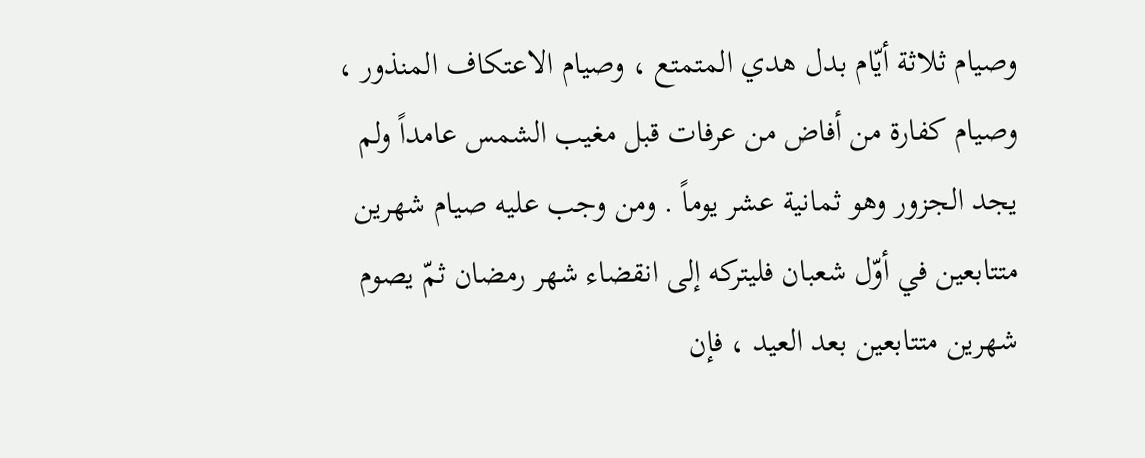وصيام ثلاثة أيّام بدل هدي المتمتع ، وصيام الاعتكاف المنذور ، وصيام كفارة من أفاض من عرفات قبل مغيب الشمس عامداً ولم يجد الجزور وهو ثمانية عشر يوماً . ومن وجب عليه صيام شهرين متتابعين في أوّل شعبان فليتركه إلى انقضاء شهر رمضان ثمّ يصوم شهرين متتابعين بعد العيد ، فإن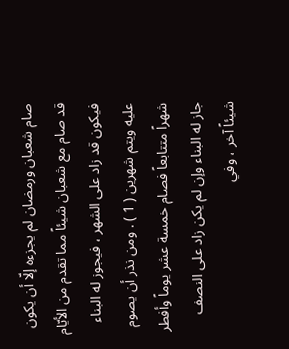صام شعبان ورمضان لم يجزءه إلّا أن يكون قد صام مع شعبان شيئاً مما تقدم من الأيّام فيكون قد زاد على الشهر ، فيجوز له البناء عليه ويتم شهرين ( 1 ) . ومن نذر أن يصوم شهراً متتابعاً فصام خمسة عشر يوماً وأفطر جاز له البناء وإن لم يكن زاد على النصف شيئاً آخر ، وفي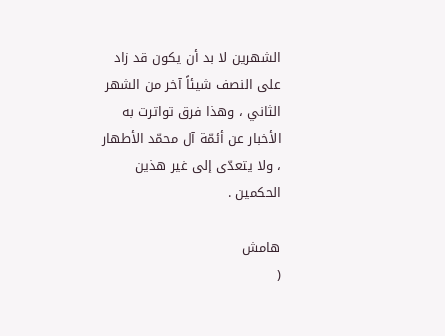الشهرين لا بد أن يكون قد زاد على النصف شيئاً آخر من الشهر الثاني ، وهذا فرق تواترت به الأخبار عن أئمّة آل محمّد الأطهار ، ولا يتعدّى إلى غير هذين الحكمين .

هامش
(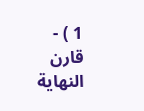1 ) - قارن النهاية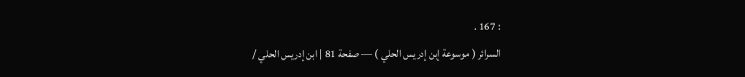: 167 .
السرائر ( موسوعة إبن إدريس الحلي ) — صفحة 81 | ابن إدريس الحلي /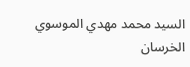السيد محمد مهدي الموسوي الخرسان